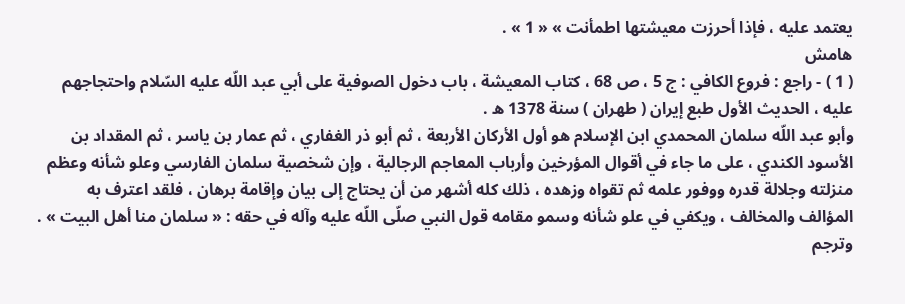يعتمد عليه ، فإذا أحرزت معيشتها اطمأنت » « 1 » .
هامش
( 1 ) - راجع : فروع الكافي : ج 5 ، ص 68 ، كتاب المعيشة ، باب دخول الصوفية على أبي عبد اللّه عليه السّلام واحتجاجهم عليه ، الحديث الأول طبع إيران ( طهران ) سنة 1378 ه .
وأبو عبد اللّه سلمان المحمدي ابن الإسلام هو أول الأركان الأربعة ، ثم أبو ذر الغفاري ، ثم عمار بن ياسر ، ثم المقداد بن الأسود الكندي ، على ما جاء في أقوال المؤرخين وأرباب المعاجم الرجالية ، وإن شخصية سلمان الفارسي وعلو شأنه وعظم منزلته وجلالة قدره ووفور علمه ثم تقواه وزهده ، ذلك كله أشهر من أن يحتاج إلى بيان وإقامة برهان ، فلقد اعترف به المؤالف والمخالف ، ويكفي في علو شأنه وسمو مقامه قول النبي صلّى اللّه عليه وآله في حقه : « سلمان منا أهل البيت » .
وترجم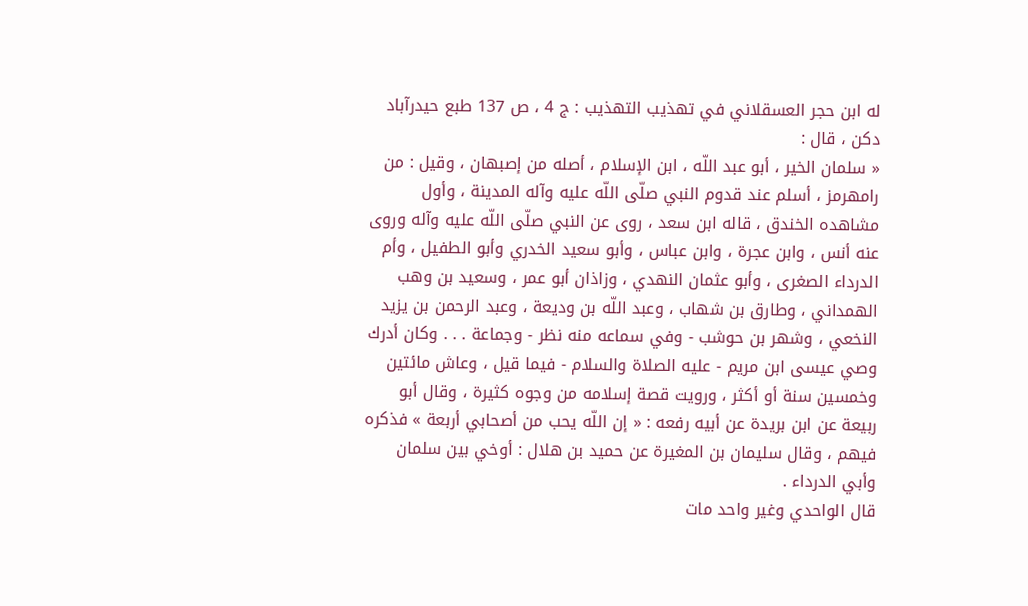له ابن حجر العسقلاني في تهذيب التهذيب : ج 4 ، ص 137 طبع حيدرآباد دكن ، قال :
« سلمان الخير ، أبو عبد اللّه ، ابن الإسلام ، أصله من إصبهان ، وقيل : من رامهرمز ، أسلم عند قدوم النبي صلّى اللّه عليه وآله المدينة ، وأول مشاهده الخندق ، قاله ابن سعد ، روى عن النبي صلّى اللّه عليه وآله وروى عنه أنس ، وابن عجرة ، وابن عباس ، وأبو سعيد الخدري وأبو الطفيل ، وأم الدرداء الصغرى ، وأبو عثمان النهدي ، وزاذان أبو عمر ، وسعيد بن وهب الهمداني ، وطارق بن شهاب ، وعبد اللّه بن وديعة ، وعبد الرحمن بن يزيد النخعي ، وشهر بن حوشب - وفي سماعه منه نظر - وجماعة . . . وكان أدرك وصي عيسى ابن مريم - عليه الصلاة والسلام - فيما قيل ، وعاش مائتين وخمسين سنة أو أكثر ، ورويت قصة إسلامه من وجوه كثيرة ، وقال أبو ربيعة عن ابن بريدة عن أبيه رفعه : « إن اللّه يحب من أصحابي أربعة » فذكره فيهم ، وقال سليمان بن المغيرة عن حميد بن هلال : أوخي بين سلمان وأبي الدرداء .
قال الواحدي وغير واحد مات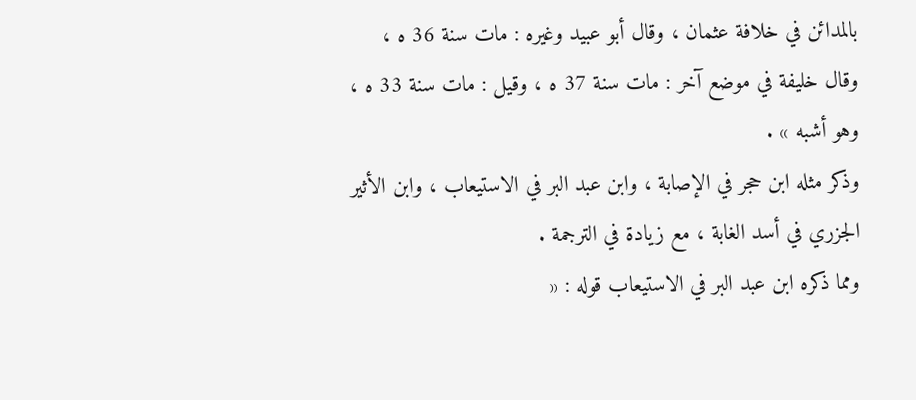بالمدائن في خلافة عثمان ، وقال أبو عبيد وغيره : مات سنة 36 ه ، وقال خليفة في موضع آخر : مات سنة 37 ه ، وقيل : مات سنة 33 ه ، وهو أشبه » .
وذكر مثله ابن حجر في الإصابة ، وابن عبد البر في الاستيعاب ، وابن الأثير الجزري في أسد الغابة ، مع زيادة في الترجمة .
ومما ذكره ابن عبد البر في الاستيعاب قوله : «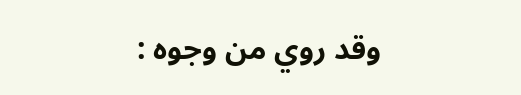وقد روي من وجوه :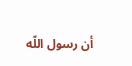أن رسول اللّه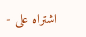اشتراه على -